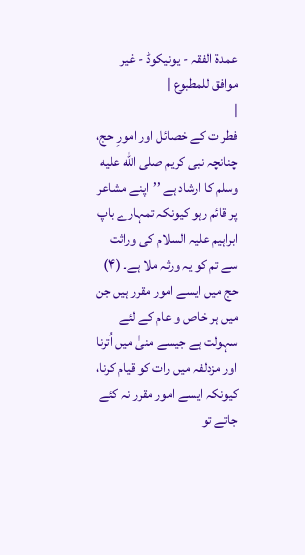عمدۃ الفقہ - یونیکوڈ - غیر موافق للمطبوع |
|
فطر ت کے خصائل اور امورِ حج، چنانچہ نبی کریم صلى الله عليه وسلم کا ارشاد ہے ’’اپنے مشاعر پر قائم رہو کیونکہ تمہارے باپ ابراہیم علیہ السلام کی وراثت سے تم کو یہ ورثہ ملا ہے۔ (۴) حج میں ایسے امور مقرر ہیں جن میں ہر خاص و عام کے لئے سہولت ہے جیسے منیٰ میں اُترنا اور مزدلفہ میں رات کو قیام کرنا، کیونکہ ایسے امور مقرر نہ کئے جاتے تو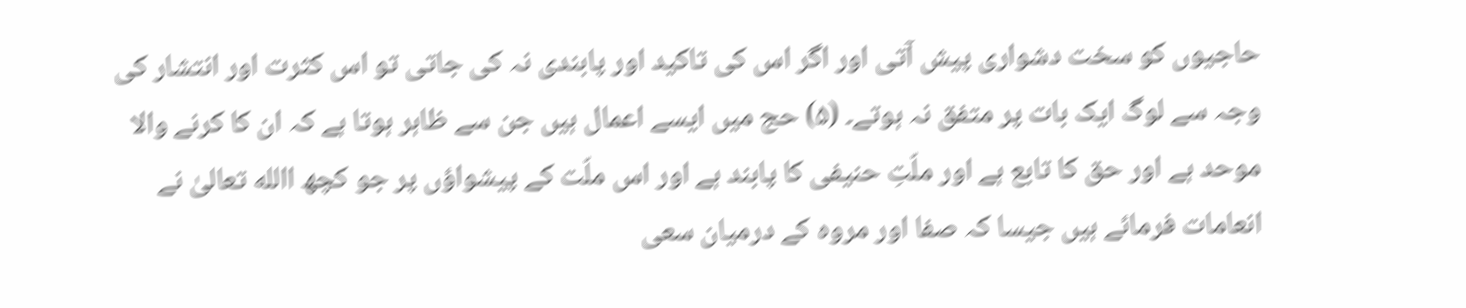حاجیوں کو سخت دشواری پیش آتی اور اگر اس کی تاکید اور پابندی نہ کی جاتی تو اس کثرت اور انتشار کی وجہ سے لوگ ایک بات پر متفق نہ ہوتے۔ (۵) حج میں ایسے اعمال ہیں جن سے ظاہر ہوتا ہے کہ ان کا کرنے والا موحد ہے اور حق کا تابع ہے اور ملّتِ حنیفی کا پابند ہے اور اس ملّت کے پیشواؤں پر جو کچھ االله تعالیٰ نے انعامات فرمائے ہیں جیسا کہ صفا اور مروہ کے درمیان سعی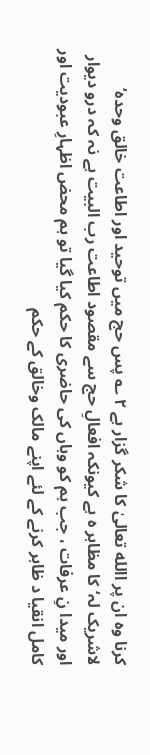کرنا وہ ان پر االله تعالیٰ کا شکر گزار ہے ۲ ؎ پس حج میں توحید اور اطاعت خالق وحدہ‘ لاشریک لہ‘ کا مظاہر ہ ہے کیونکہ افعالِ حج سے مقصود اطاعت رب البیت ہے نہ کہ درو دیوار اور میدا نِ عرفات ، جب ہم کو وہاں کی حاضری کا حکم کیا گیا تو ہم محض اظہارِ عبودیت اور کامل انقیا د ظاہر کرنے کے لئے اپنے مالک وخالق کے حکم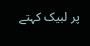پر لبیک کہتے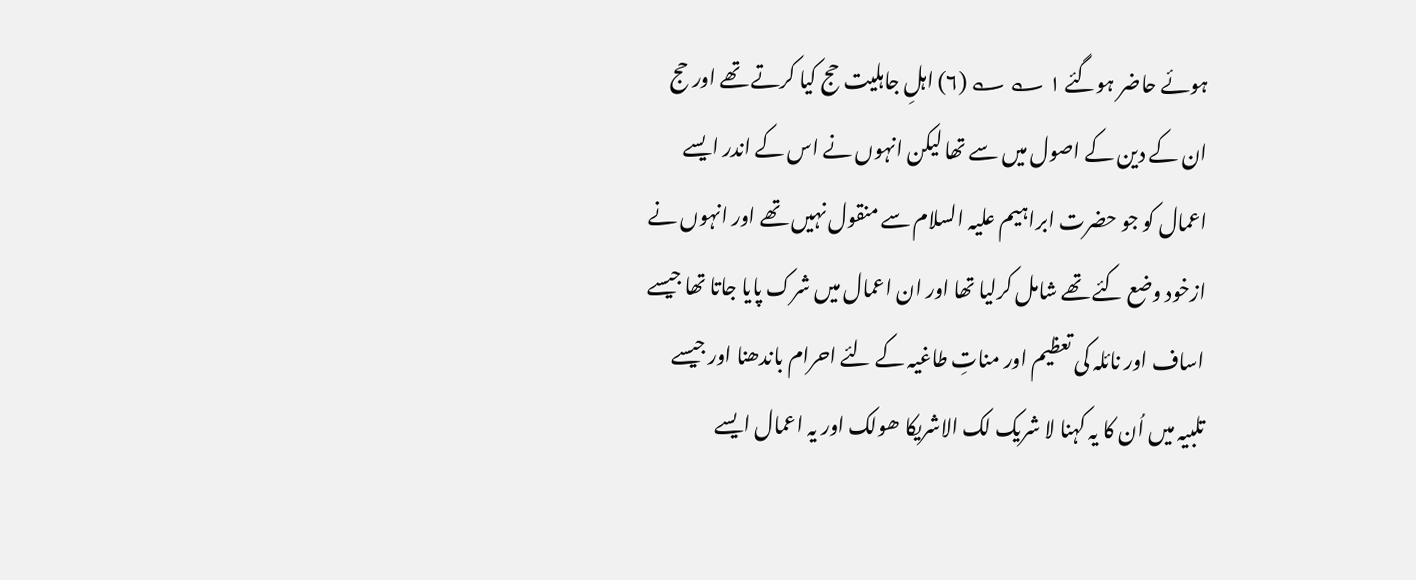ہوئے حاضر ہوگئے ۱ ؎ ؎ (۶) اہلِ جاہلیت حج کیا کرتے تھے اور حج ان کے دین کے اصول میں سے تھا لیکن انہوں نے اس کے اندر ایسے اعمال کو جو حضرت ابراہیم علیہ السلام سے منقول نہیں تھے اور انہوں نے ازخود وضع کئے تھے شامل کرلیا تھا اور ان اعمال میں شرک پایا جاتا تھا جیسے اساف اور نائلہ کی تعظیم اور مناتِ طاغیہ کے لئے احرام باندھنا اور جیسے تلبیہ میں اُن کا یہ کہنا لا شریک لک الاشریکا ھولک اور یہ اعمال ایسے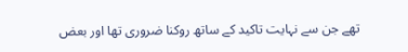تھے جن سے نہایت تاکید کے ساتھ روکنا ضروری تھا اور بعض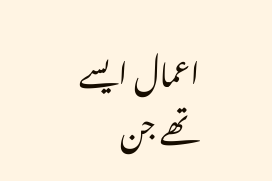اعمال ایسے تھے جن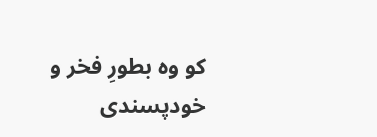کو وہ بطورِ فخر و خودپسندی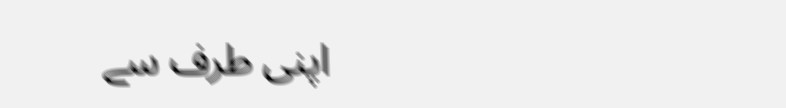اپنی طرف سے